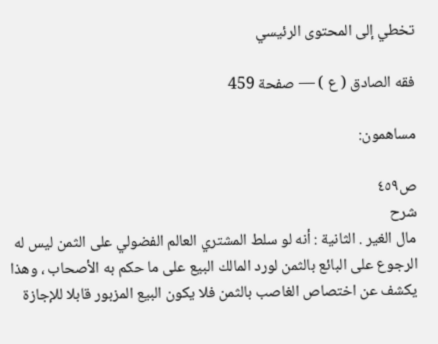تخطي إلى المحتوى الرئيسي

فقه الصادق ( ع ) — صفحة 459

مساهمون:

ص٤٥٩
شرح
مال الغير . الثانية : أنه لو سلط المشتري العالم الفضولي على الثمن ليس له الرجوع على البائع بالثمن لورد المالك البيع على ما حكم به الأصحاب ، وهذا يكشف عن اختصاص الغاصب بالثمن فلا يكون البيع المزبور قابلا للإجازة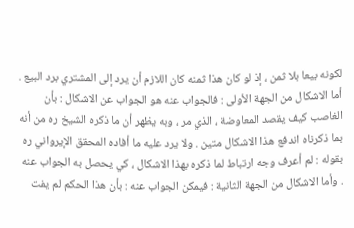لكونه بيعا بلا ثمن ، إذ لو كان هذا ثمنه كان اللازم أن يرد إلى المشتري برد البيع . أما الاشكال من الجهة الأولى : فالجواب عنه هو الجواب عن الاشكال : بأن الغاصب كيف يقصد المعاوضة ، الذي مر ، وبه يظهر أن ما ذكره الشيخ ره من أنه بما ذكرناه اندفع هذا الاشكال متين . ولا يرد عليه ما أفاده المحقق الإيرواني ره بقوله : لم أعرف وجه ارتباط لما ذكره بهذا الاشكال ، كي يحصل به الجواب عنه . وأما الاشكال من الجهة الثانية : فيمكن الجواب عنه : بأن هذا الحكم لم يفت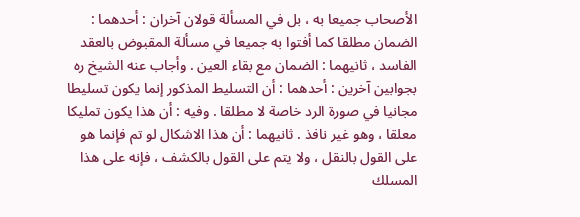الأصحاب جميعا به ، بل في المسألة قولان آخران : أحدهما : الضمان مطلقا كما أفتوا به جميعا في مسألة المقبوض بالعقد الفاسد ، ثانيهما : الضمان مع بقاء العين . وأجاب عنه الشيخ ره بجوابين آخرين : أحدهما : أن التسليط المذكور إنما يكون تسليطا مجانيا في صورة الرد خاصة لا مطلقا . وفيه : أن هذا يكون تمليكا معلقا ، وهو غير نافذ . ثانيهما : أن هذا الاشكال لو تم فإنما هو على القول بالنقل ، ولا يتم على القول بالكشف ، فإنه على هذا المسلك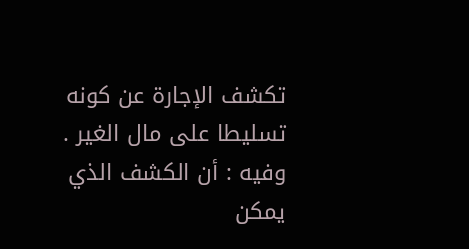تكشف الإجارة عن كونه تسليطا على مال الغير . وفيه : أن الكشف الذي يمكن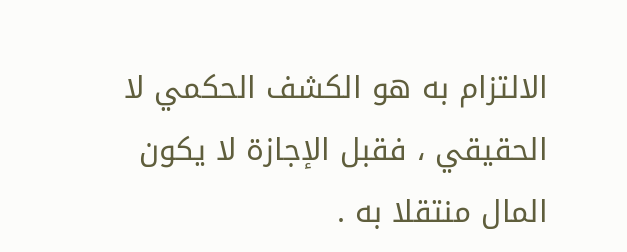الالتزام به هو الكشف الحكمي لا الحقيقي ، فقبل الإجازة لا يكون المال منتقلا به .